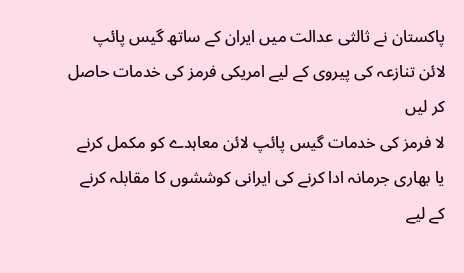پاکستان نے ثالثی عدالت میں ایران کے ساتھ گیس پائپ لائن تنازعہ کی پیروی کے لیے امریکی فرمز کی خدمات حاصل کر لیں
لا فرمز کی خدمات گیس پائپ لائن معاہدے کو مکمل کرنے یا بھاری جرمانہ ادا کرنے کی ایرانی کوششوں کا مقابلہ کرنے کے لیے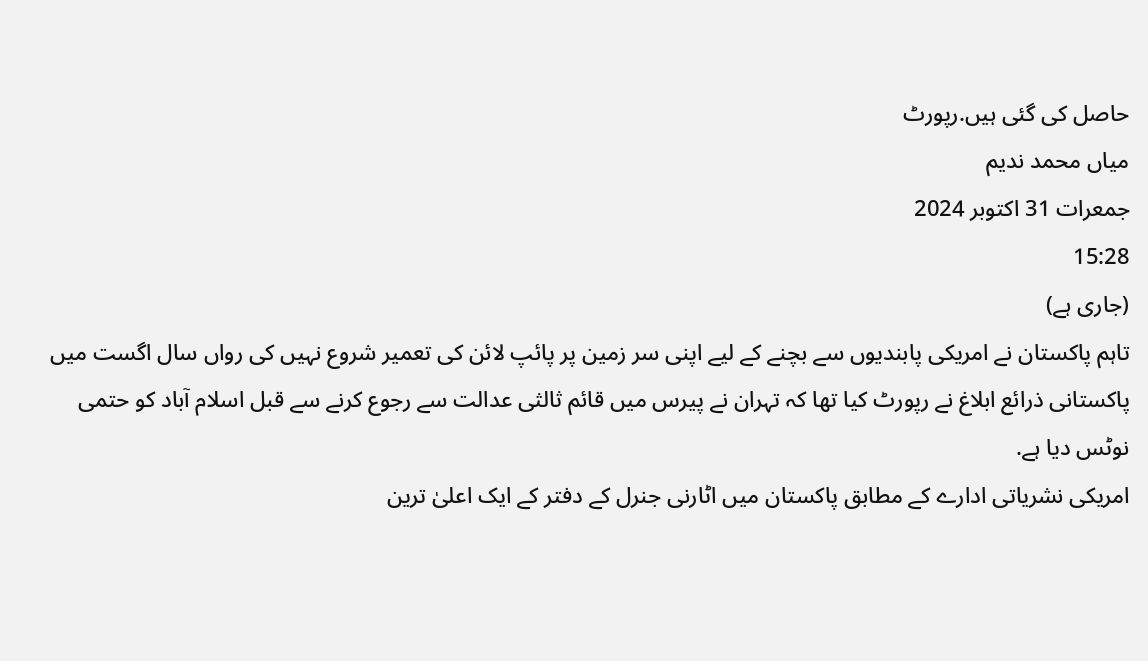حاصل کی گئی ہیں.رپورٹ
میاں محمد ندیم
جمعرات 31 اکتوبر 2024
15:28
(جاری ہے)
تاہم پاکستان نے امریکی پابندیوں سے بچنے کے لیے اپنی سر زمین پر پائپ لائن کی تعمیر شروع نہیں کی رواں سال اگست میں پاکستانی ذرائع ابلاغ نے رپورٹ کیا تھا کہ تہران نے پیرس میں قائم ثالثی عدالت سے رجوع کرنے سے قبل اسلام آباد کو حتمی نوٹس دیا ہے.
امریکی نشریاتی ادارے کے مطابق پاکستان میں اٹارنی جنرل کے دفتر کے ایک اعلیٰ ترین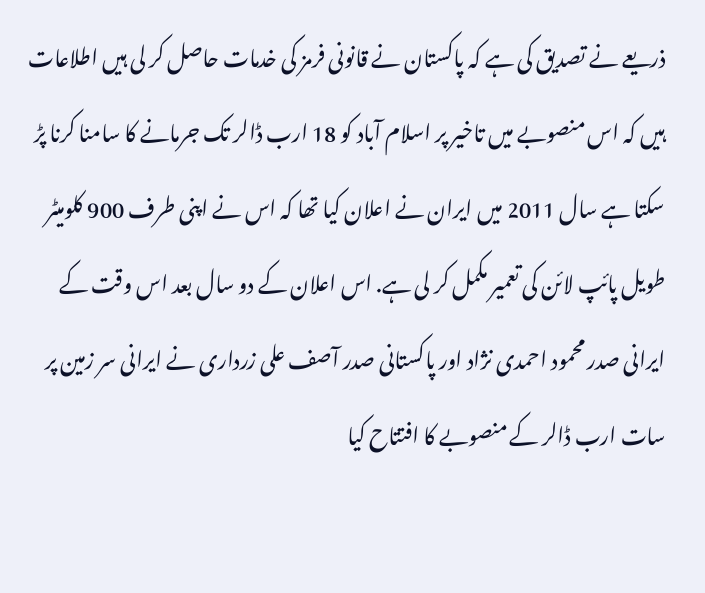ذریعے نے تصدیق کی ہے کہ پاکستان نے قانونی فرمز کی خدمات حاصل کر لی ہیں اطلاعات ہیں کہ اس منصوبے میں تاخیر پر اسلام آباد کو 18 ارب ڈالر تک جرمانے کا سامنا کرنا پڑ سکتا ہے سال 2011 میں ایران نے اعلان کیا تھا کہ اس نے اپنی طرف 900 کلومیٹر طویل پائپ لائن کی تعمیر مکمل کر لی ہے. اس اعلان کے دو سال بعد اس وقت کے ایرانی صدر محمود احمدی نژاد اور پاکستانی صدر آصف علی زرداری نے ایرانی سر زمین پر سات ارب ڈالر کے منصوبے کا افتتاح کیا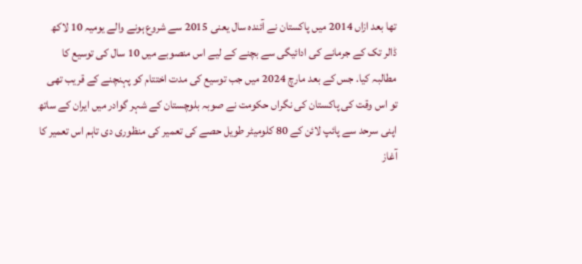تھا بعد ازاں 2014 میں پاکستان نے آئندہ سال یعنی 2015 سے شروع ہونے والے یومیہ 10 لاکھ ڈالر تک کے جرمانے کی ادائیگی سے بچنے کے لیے اس منصوبے میں 10 سال کی توسیع کا مطالبہ کیا. جس کے بعد مارچ 2024 میں جب توسیع کی مدت اختتام کو پہنچنے کے قریب تھی تو اس وقت کی پاکستان کی نگراں حکومت نے صوبہ بلوچستان کے شہر گوادر میں ایران کے ساتھ اپنی سرحد سے پائپ لائن کے 80 کلومیٹر طویل حصے کی تعمیر کی منظوری دی تاہم اس تعمیر کا آغاز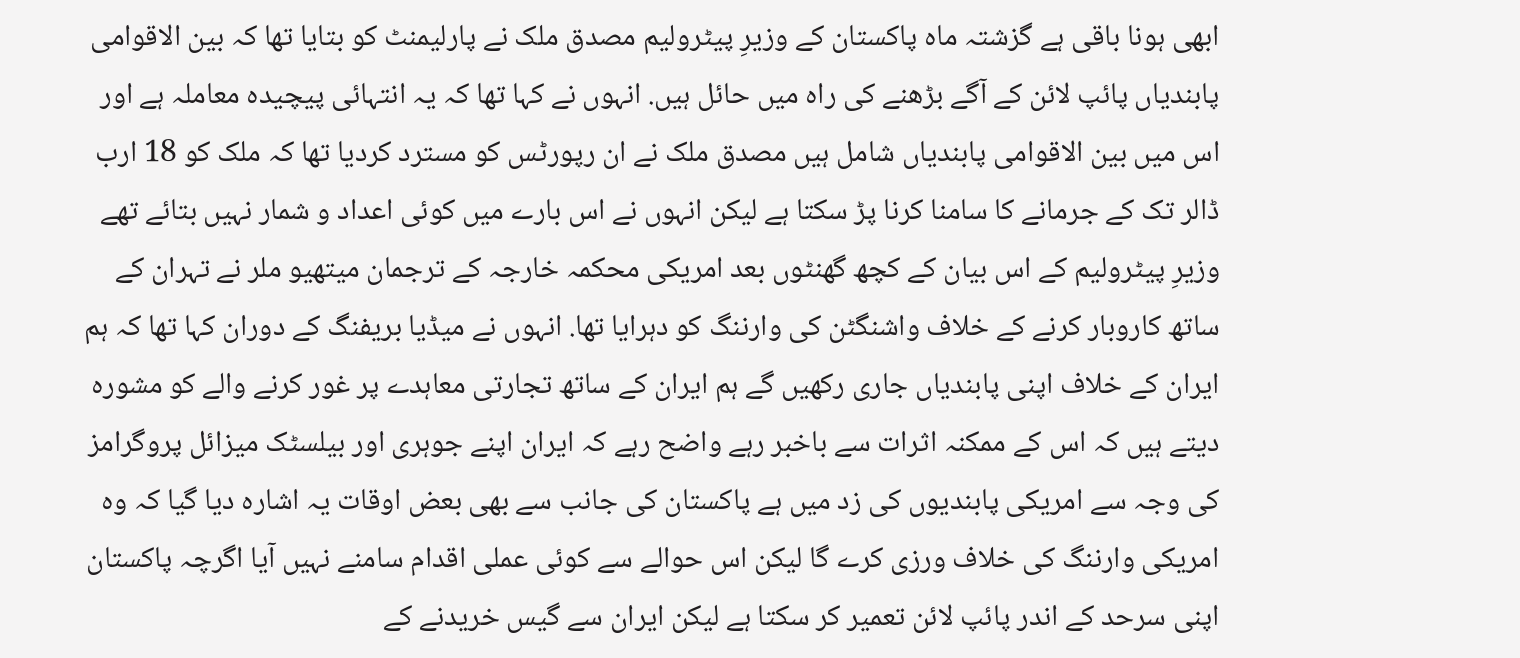ابھی ہونا باقی ہے گزشتہ ماہ پاکستان کے وزیرِ پیٹرولیم مصدق ملک نے پارلیمنٹ کو بتایا تھا کہ بین الاقوامی پابندیاں پائپ لائن کے آگے بڑھنے کی راہ میں حائل ہیں. انہوں نے کہا تھا کہ یہ انتہائی پیچیدہ معاملہ ہے اور اس میں بین الاقوامی پابندیاں شامل ہیں مصدق ملک نے ان رپورٹس کو مسترد کردیا تھا کہ ملک کو 18 ارب ڈالر تک کے جرمانے کا سامنا کرنا پڑ سکتا ہے لیکن انہوں نے اس بارے میں کوئی اعداد و شمار نہیں بتائے تھے وزیرِ پیٹرولیم کے اس بیان کے کچھ گھنٹوں بعد امریکی محکمہ خارجہ کے ترجمان میتھیو ملر نے تہران کے ساتھ کاروبار کرنے کے خلاف واشنگٹن کی وارننگ کو دہرایا تھا. انہوں نے میڈیا بریفنگ کے دوران کہا تھا کہ ہم ایران کے خلاف اپنی پابندیاں جاری رکھیں گے ہم ایران کے ساتھ تجارتی معاہدے پر غور کرنے والے کو مشورہ دیتے ہیں کہ اس کے ممکنہ اثرات سے باخبر رہے واضح رہے کہ ایران اپنے جوہری اور بیلسٹک میزائل پروگرامز کی وجہ سے امریکی پابندیوں کی زد میں ہے پاکستان کی جانب سے بھی بعض اوقات یہ اشارہ دیا گیا کہ وہ امریکی وارننگ کی خلاف ورزی کرے گا لیکن اس حوالے سے کوئی عملی اقدام سامنے نہیں آیا اگرچہ پاکستان اپنی سرحد کے اندر پائپ لائن تعمیر کر سکتا ہے لیکن ایران سے گیس خریدنے کے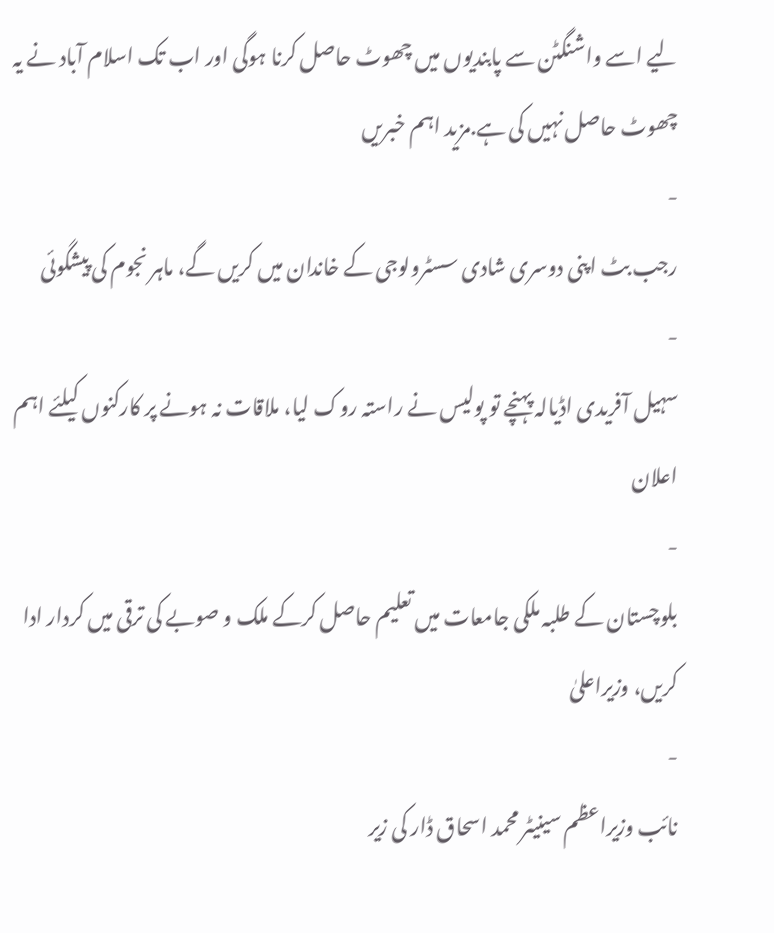لیے اسے واشنگٹن سے پابندیوں میں چھوٹ حاصل کرنا ہوگی اور اب تک اسلام آباد نے یہ چھوٹ حاصل نہیں کی ہے.مزید اہم خبریں
-
رجب بٹ اپنی دوسری شادی سسٹرولوجی کے خاندان میں کریں گے، ماہر نجوم کی پیشگوئی
-
سہیل آفریدی اڈیالہ پہنچے تو پولیس نے راستہ روک لیا، ملاقات نہ ہونے پر کارکنوں کیلئے اہم اعلان
-
بلوچستان کے طلبہ ملکی جامعات میں تعلیم حاصل کرکے ملک و صوبے کی ترقی میں کردار ادا کریں، وزیراعلیٰ
-
نائب وزیراعظم سینیٹر محمد اسحاق ڈار کی زیر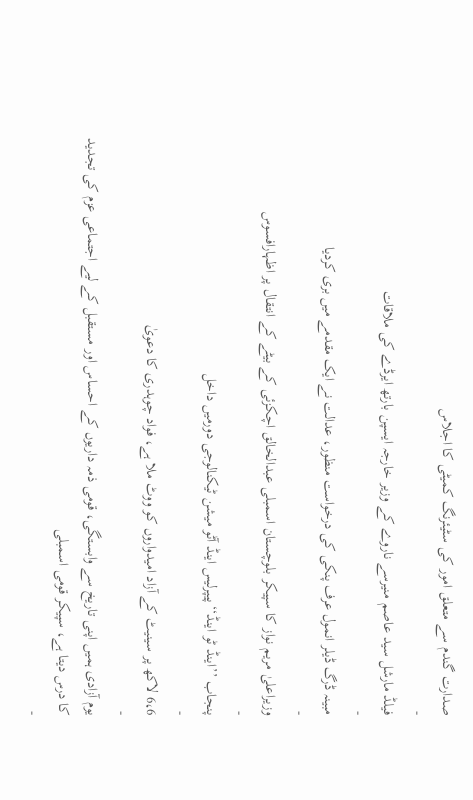صدارت گندم سے متعلق امور کی سٹیئرنگ کمیٹی کا اجلاس
-
فیلڈ مارشل سید عاصم منیرسے ناروے کے وزیر خارجہ ایسپن بارتھ ایرڈے کی ملاقات
-
مبینہ ڈرگ ڈیلر انمول عرف پنکی کی درخواست منظور، عدالت نے ایک مقدمے میں بری کردیا
-
وزیراعلیٰ مریم نواز کا سپیکر بلوچستان اسمبلی عبدالخالق اچکزئی کے بیٹے کے انتقال پر اظہارافسوس
-
پنجاب ’’اینڈ ٹو اینڈ‘‘پیپرلیس اینڈ آٹو میشن ٹیکنالوجی دورمیں داخل
-
6،6 لاکھ پر سینیٹ کے آزاد امیدواروں کو ووٹ ملا ہے، فواد چوہدری کا دعویٰ
-
یوم آزادی ہمیں اپنی تاریخ سے وابستگی، قومی ذمہ داریوں کے احساس اور مستقبل کے لیے اجتماعی عزم کی تجدید کا درس دیتا ہے، سپیکر قومی اسمبلی
-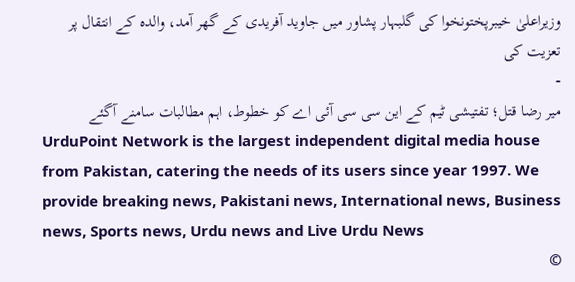وزیراعلیٰ خیبرپختونخوا کی گلبہار پشاور میں جاوید آفریدی کے گھر آمد، والدہ کے انتقال پر تعزیت کی
-
میر رضا قتل؛ تفتیشی ٹیم کے این سی سی آئی اے کو خطوط، اہم مطالبات سامنے آگئے
UrduPoint Network is the largest independent digital media house from Pakistan, catering the needs of its users since year 1997. We provide breaking news, Pakistani news, International news, Business news, Sports news, Urdu news and Live Urdu News
©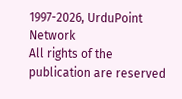1997-2026, UrduPoint Network
All rights of the publication are reserved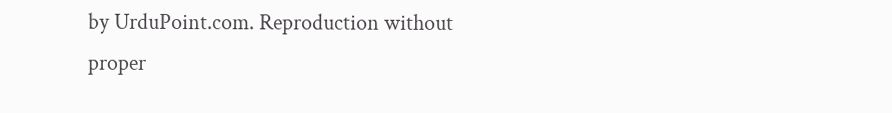by UrduPoint.com. Reproduction without proper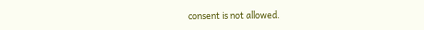consent is not allowed.